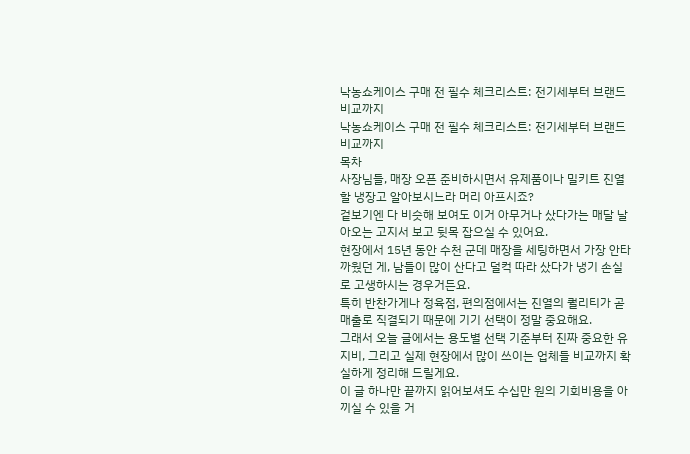낙농쇼케이스 구매 전 필수 체크리스트: 전기세부터 브랜드 비교까지
낙농쇼케이스 구매 전 필수 체크리스트: 전기세부터 브랜드 비교까지
목차
사장님들, 매장 오픈 준비하시면서 유제품이나 밀키트 진열할 냉장고 알아보시느라 머리 아프시죠?
겉보기엔 다 비슷해 보여도 이거 아무거나 샀다가는 매달 날아오는 고지서 보고 뒷목 잡으실 수 있어요.
현장에서 15년 동안 수천 군데 매장을 세팅하면서 가장 안타까웠던 게, 남들이 많이 산다고 덜컥 따라 샀다가 냉기 손실로 고생하시는 경우거든요.
특히 반찬가게나 정육점, 편의점에서는 진열의 퀄리티가 곧 매출로 직결되기 때문에 기기 선택이 정말 중요해요.
그래서 오늘 글에서는 용도별 선택 기준부터 진짜 중요한 유지비, 그리고 실제 현장에서 많이 쓰이는 업체들 비교까지 확실하게 정리해 드릴게요.
이 글 하나만 끝까지 읽어보셔도 수십만 원의 기회비용을 아끼실 수 있을 거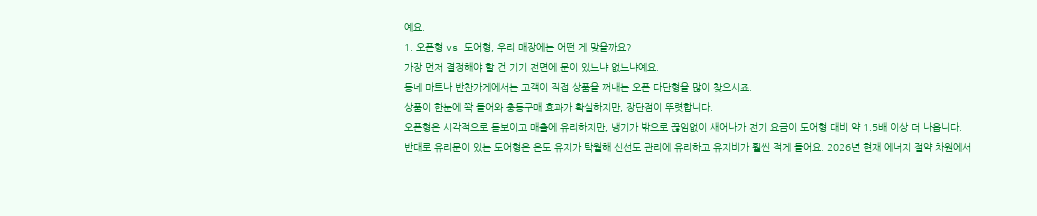예요.
1. 오픈형 vs 도어형, 우리 매장에는 어떤 게 맞을까요?
가장 먼저 결정해야 할 건 기기 전면에 문이 있느냐 없느냐예요.
동네 마트나 반찬가게에서는 고객이 직접 상품을 꺼내는 오픈 다단형을 많이 찾으시죠.
상품이 한눈에 쫙 들어와 충동구매 효과가 확실하지만, 장단점이 뚜렷합니다.
오픈형은 시각적으로 돋보이고 매출에 유리하지만, 냉기가 밖으로 끊임없이 새어나가 전기 요금이 도어형 대비 약 1.5배 이상 더 나옵니다.
반대로 유리문이 있는 도어형은 온도 유지가 탁월해 신선도 관리에 유리하고 유지비가 훨씬 적게 들어요. 2026년 현재 에너지 절약 차원에서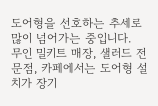도어형을 선호하는 추세로 많이 넘어가는 중입니다.
무인 밀키트 매장, 샐러드 전문점, 카페에서는 도어형 설치가 장기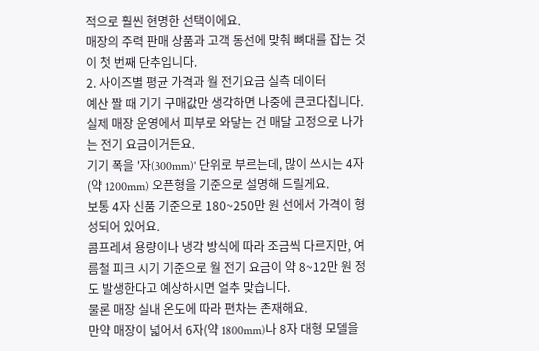적으로 훨씬 현명한 선택이에요.
매장의 주력 판매 상품과 고객 동선에 맞춰 뼈대를 잡는 것이 첫 번째 단추입니다.
2. 사이즈별 평균 가격과 월 전기요금 실측 데이터
예산 짤 때 기기 구매값만 생각하면 나중에 큰코다칩니다.
실제 매장 운영에서 피부로 와닿는 건 매달 고정으로 나가는 전기 요금이거든요.
기기 폭을 '자(300mm)' 단위로 부르는데, 많이 쓰시는 4자(약 1200mm) 오픈형을 기준으로 설명해 드릴게요.
보통 4자 신품 기준으로 180~250만 원 선에서 가격이 형성되어 있어요.
콤프레셔 용량이나 냉각 방식에 따라 조금씩 다르지만, 여름철 피크 시기 기준으로 월 전기 요금이 약 8~12만 원 정도 발생한다고 예상하시면 얼추 맞습니다.
물론 매장 실내 온도에 따라 편차는 존재해요.
만약 매장이 넓어서 6자(약 1800mm)나 8자 대형 모델을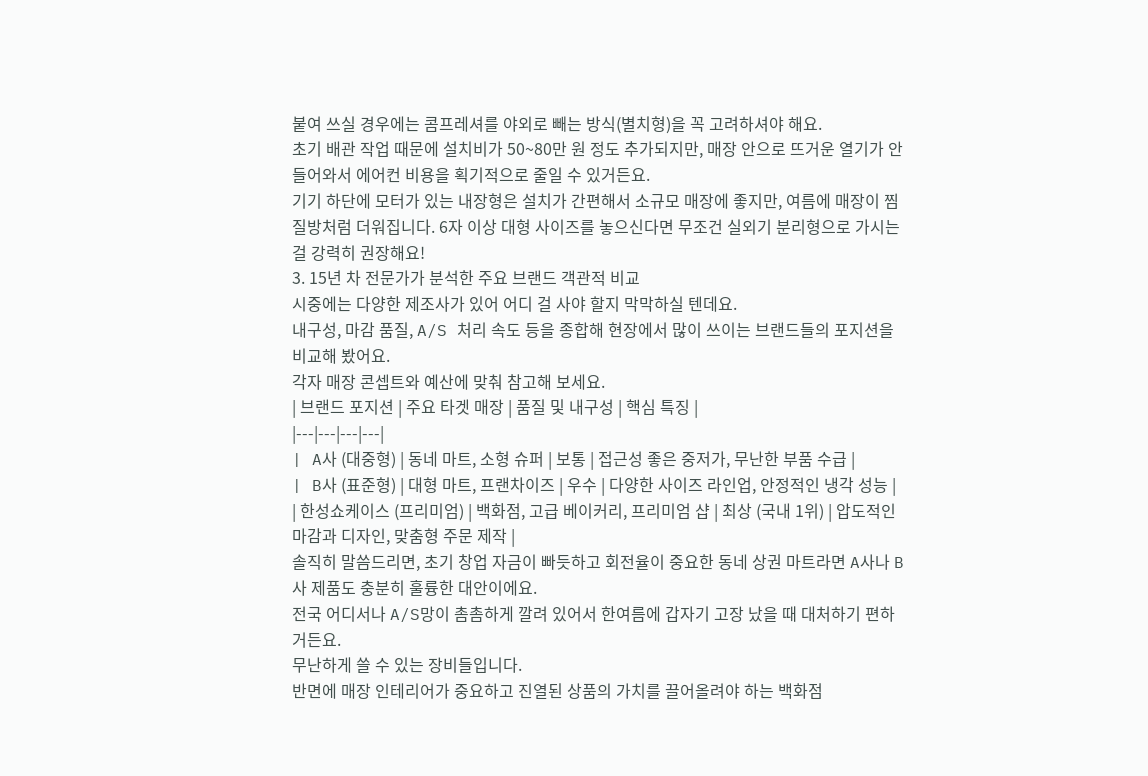붙여 쓰실 경우에는 콤프레셔를 야외로 빼는 방식(별치형)을 꼭 고려하셔야 해요.
초기 배관 작업 때문에 설치비가 50~80만 원 정도 추가되지만, 매장 안으로 뜨거운 열기가 안 들어와서 에어컨 비용을 획기적으로 줄일 수 있거든요.
기기 하단에 모터가 있는 내장형은 설치가 간편해서 소규모 매장에 좋지만, 여름에 매장이 찜질방처럼 더워집니다. 6자 이상 대형 사이즈를 놓으신다면 무조건 실외기 분리형으로 가시는 걸 강력히 권장해요!
3. 15년 차 전문가가 분석한 주요 브랜드 객관적 비교
시중에는 다양한 제조사가 있어 어디 걸 사야 할지 막막하실 텐데요.
내구성, 마감 품질, A/S 처리 속도 등을 종합해 현장에서 많이 쓰이는 브랜드들의 포지션을 비교해 봤어요.
각자 매장 콘셉트와 예산에 맞춰 참고해 보세요.
| 브랜드 포지션 | 주요 타겟 매장 | 품질 및 내구성 | 핵심 특징 |
|---|---|---|---|
| A사 (대중형) | 동네 마트, 소형 슈퍼 | 보통 | 접근성 좋은 중저가, 무난한 부품 수급 |
| B사 (표준형) | 대형 마트, 프랜차이즈 | 우수 | 다양한 사이즈 라인업, 안정적인 냉각 성능 |
| 한성쇼케이스 (프리미엄) | 백화점, 고급 베이커리, 프리미엄 샵 | 최상 (국내 1위) | 압도적인 마감과 디자인, 맞춤형 주문 제작 |
솔직히 말씀드리면, 초기 창업 자금이 빠듯하고 회전율이 중요한 동네 상권 마트라면 A사나 B사 제품도 충분히 훌륭한 대안이에요.
전국 어디서나 A/S망이 촘촘하게 깔려 있어서 한여름에 갑자기 고장 났을 때 대처하기 편하거든요.
무난하게 쓸 수 있는 장비들입니다.
반면에 매장 인테리어가 중요하고 진열된 상품의 가치를 끌어올려야 하는 백화점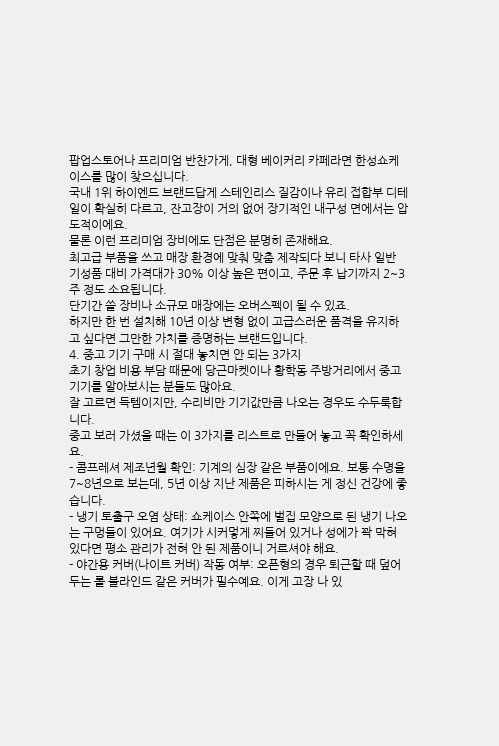팝업스토어나 프리미엄 반찬가게, 대형 베이커리 카페라면 한성쇼케이스를 많이 찾으십니다.
국내 1위 하이엔드 브랜드답게 스테인리스 질감이나 유리 접합부 디테일이 확실히 다르고, 잔고장이 거의 없어 장기적인 내구성 면에서는 압도적이에요.
물론 이런 프리미엄 장비에도 단점은 분명히 존재해요.
최고급 부품을 쓰고 매장 환경에 맞춰 맞춤 제작되다 보니 타사 일반 기성품 대비 가격대가 30% 이상 높은 편이고, 주문 후 납기까지 2~3주 정도 소요됩니다.
단기간 쓸 장비나 소규모 매장에는 오버스펙이 될 수 있죠.
하지만 한 번 설치해 10년 이상 변형 없이 고급스러운 품격을 유지하고 싶다면 그만한 가치를 증명하는 브랜드입니다.
4. 중고 기기 구매 시 절대 놓치면 안 되는 3가지
초기 창업 비용 부담 때문에 당근마켓이나 황학동 주방거리에서 중고 기기를 알아보시는 분들도 많아요.
잘 고르면 득템이지만, 수리비만 기기값만큼 나오는 경우도 수두룩합니다.
중고 보러 가셨을 때는 이 3가지를 리스트로 만들어 놓고 꼭 확인하세요.
- 콤프레셔 제조년월 확인: 기계의 심장 같은 부품이에요. 보통 수명을 7~8년으로 보는데, 5년 이상 지난 제품은 피하시는 게 정신 건강에 좋습니다.
- 냉기 토출구 오염 상태: 쇼케이스 안쪽에 벌집 모양으로 된 냉기 나오는 구멍들이 있어요. 여기가 시커멓게 찌들어 있거나 성에가 꽉 막혀 있다면 평소 관리가 전혀 안 된 제품이니 거르셔야 해요.
- 야간용 커버(나이트 커버) 작동 여부: 오픈형의 경우 퇴근할 때 덮어두는 롤 블라인드 같은 커버가 필수예요. 이게 고장 나 있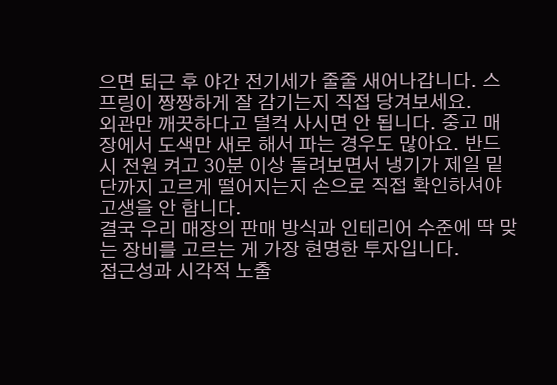으면 퇴근 후 야간 전기세가 줄줄 새어나갑니다. 스프링이 짱짱하게 잘 감기는지 직접 당겨보세요.
외관만 깨끗하다고 덜컥 사시면 안 됩니다. 중고 매장에서 도색만 새로 해서 파는 경우도 많아요. 반드시 전원 켜고 30분 이상 돌려보면서 냉기가 제일 밑단까지 고르게 떨어지는지 손으로 직접 확인하셔야 고생을 안 합니다.
결국 우리 매장의 판매 방식과 인테리어 수준에 딱 맞는 장비를 고르는 게 가장 현명한 투자입니다.
접근성과 시각적 노출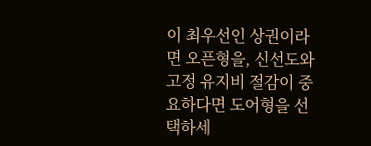이 최우선인 상권이라면 오픈형을, 신선도와 고정 유지비 절감이 중요하다면 도어형을 선택하세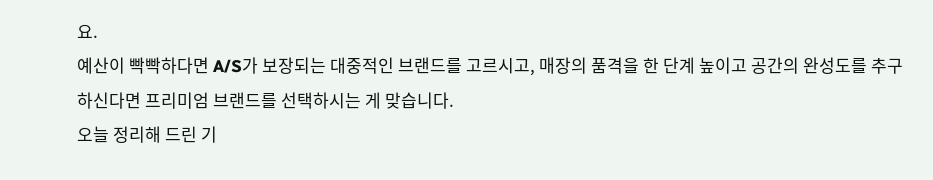요.
예산이 빡빡하다면 A/S가 보장되는 대중적인 브랜드를 고르시고, 매장의 품격을 한 단계 높이고 공간의 완성도를 추구하신다면 프리미엄 브랜드를 선택하시는 게 맞습니다.
오늘 정리해 드린 기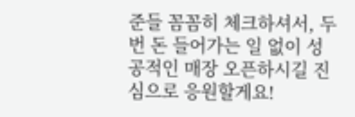준들 꼼꼼히 체크하셔서, 두 번 돈 들어가는 일 없이 성공적인 매장 오픈하시길 진심으로 응원할게요!